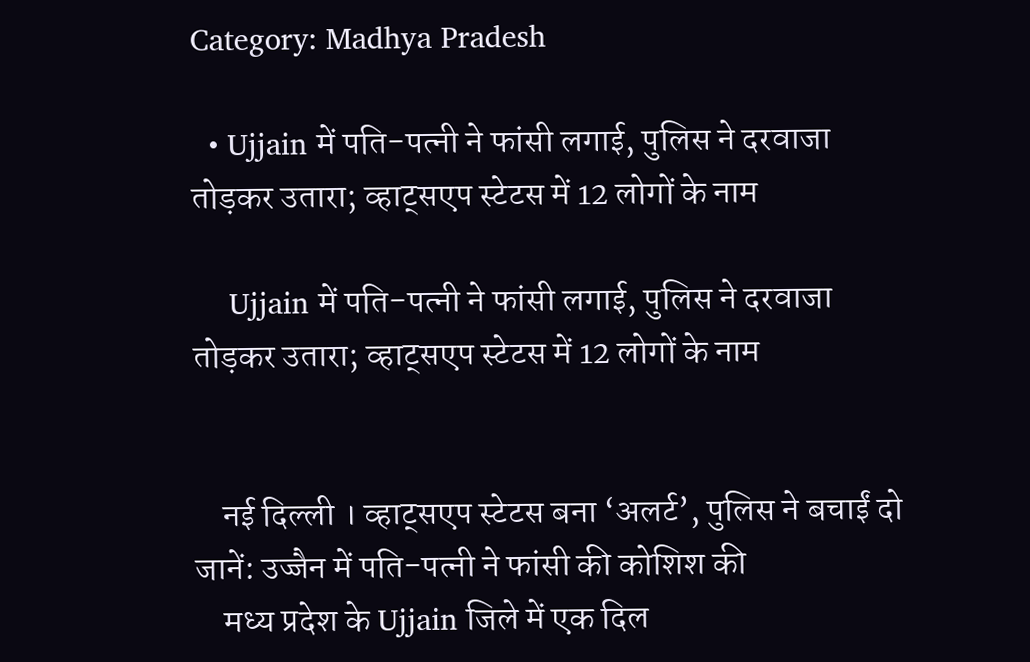Category: Madhya Pradesh

  • Ujjain में पति-पत्नी ने फांसी लगाई, पुलिस ने दरवाजा तोड़कर उतारा; व्हाट्सएप स्टेटस में 12 लोगों के नाम

    Ujjain में पति-पत्नी ने फांसी लगाई, पुलिस ने दरवाजा तोड़कर उतारा; व्हाट्सएप स्टेटस में 12 लोगों के नाम


    नई दिल्ली । व्हाट्सएप स्टेटस बना ‘अलर्ट’, पुलिस ने बचाईं दो जानें: उज्जैन में पति-पत्नी ने फांसी की कोशिश की
    मध्य प्रदेश के Ujjain जिले में एक दिल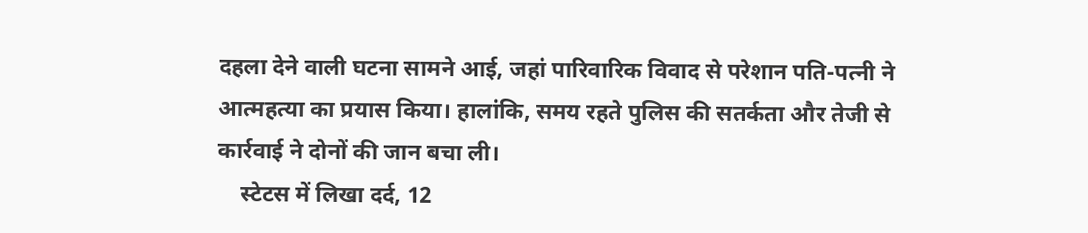दहला देने वाली घटना सामने आई, जहां पारिवारिक विवाद से परेशान पति-पत्नी ने आत्महत्या का प्रयास किया। हालांकि, समय रहते पुलिस की सतर्कता और तेजी से कार्रवाई ने दोनों की जान बचा ली।
    स्टेटस में लिखा दर्द, 12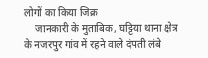लोगों का किया जिक्र
    जानकारी के मुताबिक, घट्टिया थाना क्षेत्र के नजरपुर गांव में रहने वाले दंपती लंबे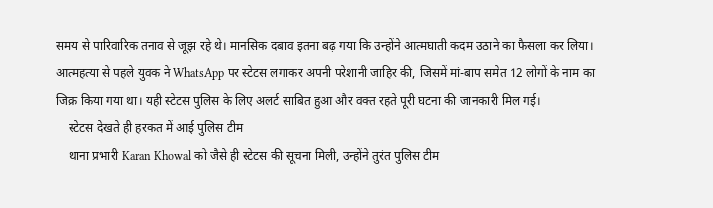समय से पारिवारिक तनाव से जूझ रहे थे। मानसिक दबाव इतना बढ़ गया कि उन्होंने आत्मघाती कदम उठाने का फैसला कर लिया। आत्महत्या से पहले युवक ने WhatsApp पर स्टेटस लगाकर अपनी परेशानी जाहिर की, जिसमें मां-बाप समेत 12 लोगों के नाम का जिक्र किया गया था। यही स्टेटस पुलिस के लिए अलर्ट साबित हुआ और वक्त रहते पूरी घटना की जानकारी मिल गई।
    स्टेटस देखते ही हरकत में आई पुलिस टीम
    थाना प्रभारी Karan Khowal को जैसे ही स्टेटस की सूचना मिली, उन्होंने तुरंत पुलिस टीम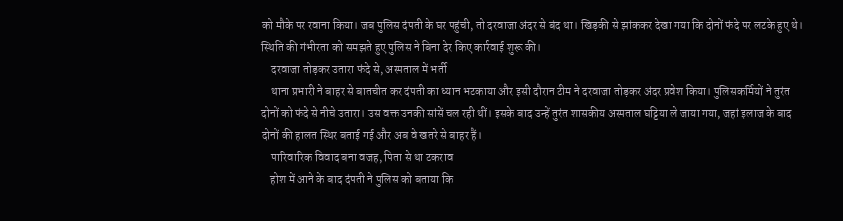को मौके पर रवाना किया। जब पुलिस दंपती के घर पहुंची, तो दरवाजा अंदर से बंद था। खिड़की से झांककर देखा गया कि दोनों फंदे पर लटके हुए थे। स्थिति की गंभीरता को समझते हुए पुलिस ने बिना देर किए कार्रवाई शुरू की।
    दरवाजा तोड़कर उतारा फंदे से, अस्पताल में भर्ती
    थाना प्रभारी ने बाहर से बातचीत कर दंपती का ध्यान भटकाया और इसी दौरान टीम ने दरवाजा तोड़कर अंदर प्रवेश किया। पुलिसकर्मियों ने तुरंत दोनों को फंदे से नीचे उतारा। उस वक्त उनकी सांसें चल रही थीं। इसके बाद उन्हें तुरंत शासकीय अस्पताल घट्टिया ले जाया गया, जहां इलाज के बाद दोनों की हालत स्थिर बताई गई और अब वे खतरे से बाहर हैं।
    पारिवारिक विवाद बना वजह, पिता से था टकराव
    होश में आने के बाद दंपती ने पुलिस को बताया कि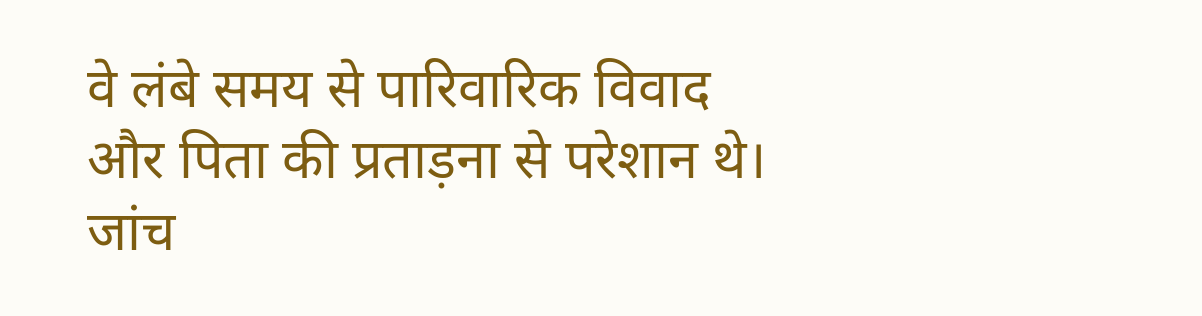वे लंबे समय से पारिवारिक विवाद और पिता की प्रताड़ना से परेशान थे। जांच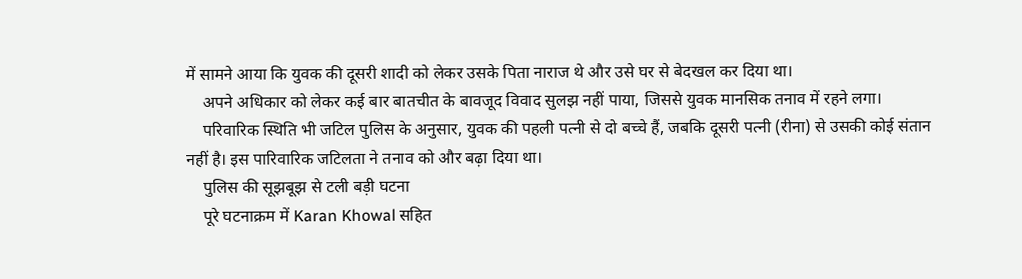में सामने आया कि युवक की दूसरी शादी को लेकर उसके पिता नाराज थे और उसे घर से बेदखल कर दिया था।
    अपने अधिकार को लेकर कई बार बातचीत के बावजूद विवाद सुलझ नहीं पाया, जिससे युवक मानसिक तनाव में रहने लगा।
    परिवारिक स्थिति भी जटिल पुलिस के अनुसार, युवक की पहली पत्नी से दो बच्चे हैं, जबकि दूसरी पत्नी (रीना) से उसकी कोई संतान नहीं है। इस पारिवारिक जटिलता ने तनाव को और बढ़ा दिया था।
    पुलिस की सूझबूझ से टली बड़ी घटना
    पूरे घटनाक्रम में Karan Khowal सहित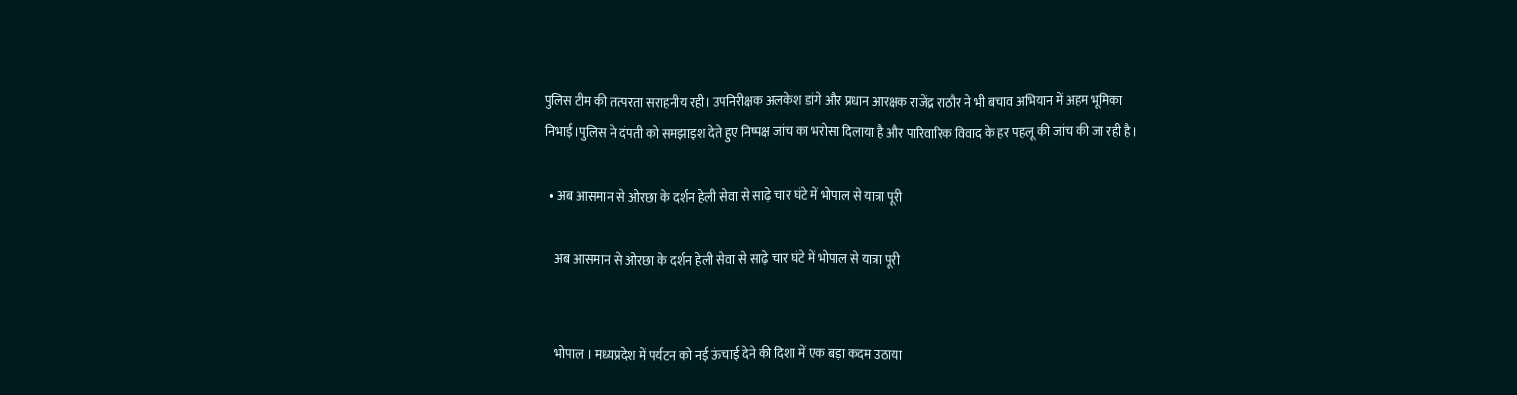पुलिस टीम की तत्परता सराहनीय रही। उपनिरीक्षक अलकेश डांगे और प्रधान आरक्षक राजेंद्र राठौर ने भी बचाव अभियान में अहम भूमिका निभाई।पुलिस ने दंपती को समझाइश देते हुए निष्पक्ष जांच का भरोसा दिलाया है और पारिवारिक विवाद के हर पहलू की जांच की जा रही है।

  • अब आसमान से ओरछा के दर्शन हेली सेवा से साढ़े चार घंटे में भोपाल से यात्रा पूरी

    अब आसमान से ओरछा के दर्शन हेली सेवा से साढ़े चार घंटे में भोपाल से यात्रा पूरी


    भोपाल । मध्यप्रदेश में पर्यटन को नई ऊंचाई देने की दिशा में एक बड़ा कदम उठाया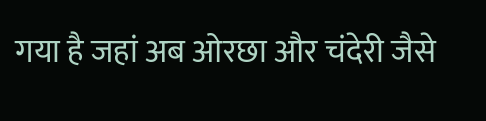गया है जहां अब ओरछा और चंदेरी जैसे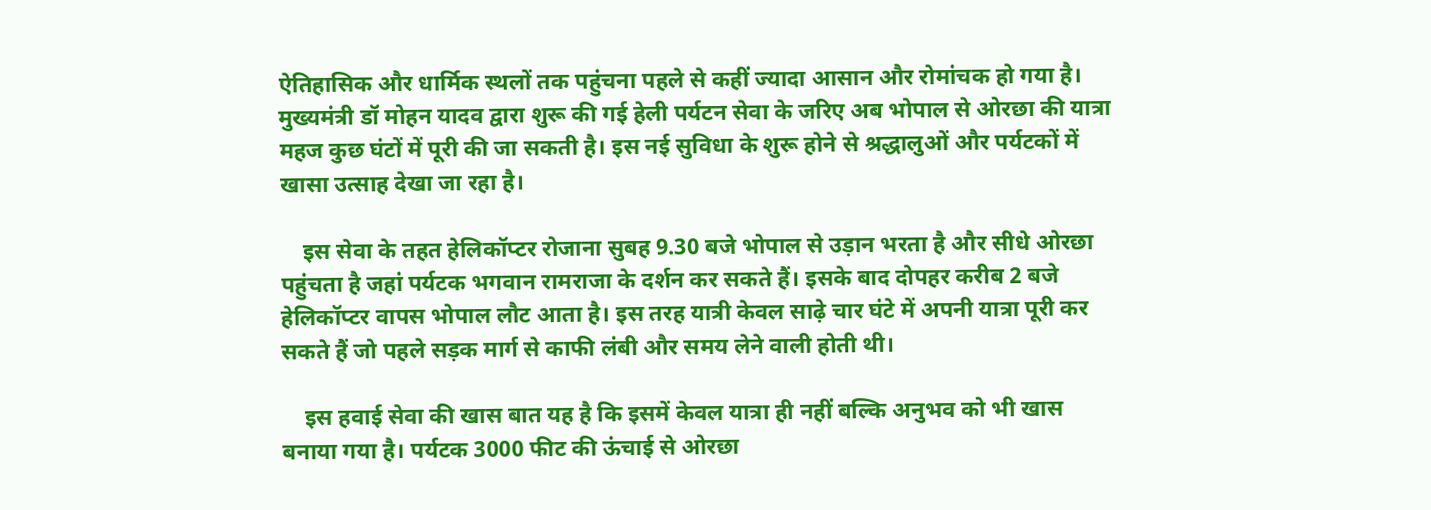ऐतिहासिक और धार्मिक स्थलों तक पहुंचना पहले से कहीं ज्यादा आसान और रोमांचक हो गया है। मुख्यमंत्री डॉ मोहन यादव द्वारा शुरू की गई हेली पर्यटन सेवा के जरिए अब भोपाल से ओरछा की यात्रा महज कुछ घंटों में पूरी की जा सकती है। इस नई सुविधा के शुरू होने से श्रद्धालुओं और पर्यटकों में खासा उत्साह देखा जा रहा है।

    इस सेवा के तहत हेलिकॉप्टर रोजाना सुबह 9.30 बजे भोपाल से उड़ान भरता है और सीधे ओरछा पहुंचता है जहां पर्यटक भगवान रामराजा के दर्शन कर सकते हैं। इसके बाद दोपहर करीब 2 बजे हेलिकॉप्टर वापस भोपाल लौट आता है। इस तरह यात्री केवल साढ़े चार घंटे में अपनी यात्रा पूरी कर सकते हैं जो पहले सड़क मार्ग से काफी लंबी और समय लेने वाली होती थी।

    इस हवाई सेवा की खास बात यह है कि इसमें केवल यात्रा ही नहीं बल्कि अनुभव को भी खास बनाया गया है। पर्यटक 3000 फीट की ऊंचाई से ओरछा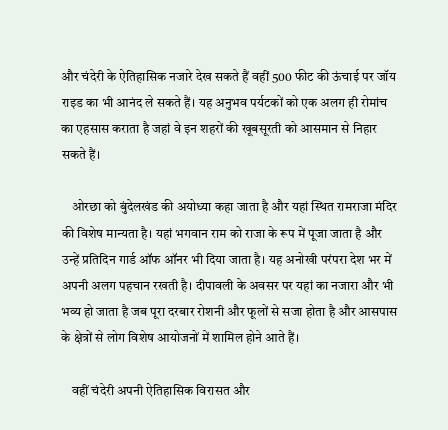और चंदेरी के ऐतिहासिक नजारे देख सकते हैं वहीं 500 फीट की ऊंचाई पर जॉय राइड का भी आनंद ले सकते हैं। यह अनुभव पर्यटकों को एक अलग ही रोमांच का एहसास कराता है जहां वे इन शहरों की खूबसूरती को आसमान से निहार सकते हैं।

    ओरछा को बुंदेलखंड की अयोध्या कहा जाता है और यहां स्थित रामराजा मंदिर की विशेष मान्यता है। यहां भगवान राम को राजा के रूप में पूजा जाता है और उन्हें प्रतिदिन गार्ड ऑफ ऑनर भी दिया जाता है। यह अनोखी परंपरा देश भर में अपनी अलग पहचान रखती है। दीपावली के अवसर पर यहां का नजारा और भी भव्य हो जाता है जब पूरा दरबार रोशनी और फूलों से सजा होता है और आसपास के क्षेत्रों से लोग विशेष आयोजनों में शामिल होने आते हैं।

    वहीं चंदेरी अपनी ऐतिहासिक विरासत और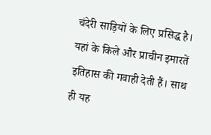चंदेरी साड़ियों के लिए प्रसिद्ध है। यहां के किले और प्राचीन इमारतें इतिहास की गवाही देती हैं। साथ ही यह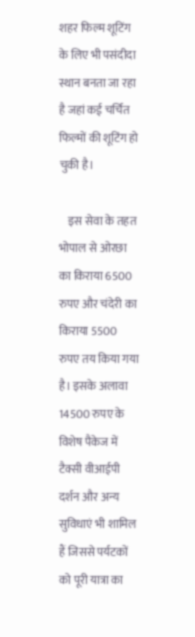शहर फिल्म शूटिंग के लिए भी पसंदीदा स्थान बनता जा रहा है जहां कई चर्चित फिल्मों की शूटिंग हो चुकी है।

    इस सेवा के तहत भोपाल से ओरछा का किराया 6500 रुपए और चंदेरी का किराया 5500 रुपए तय किया गया है। इसके अलावा 14500 रुपए के विशेष पैकेज में टैक्सी वीआईपी दर्शन और अन्य सुविधाएं भी शामिल हैं जिससे पर्यटकों को पूरी यात्रा का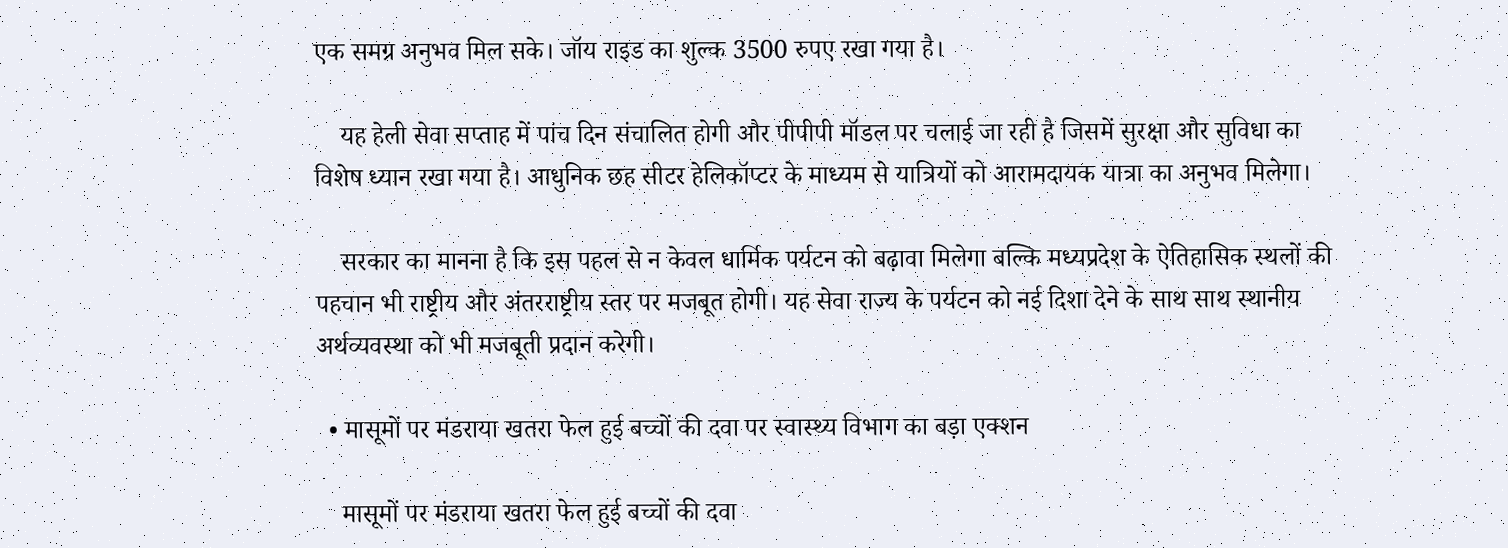एक समग्र अनुभव मिल सके। जॉय राइड का शुल्क 3500 रुपए रखा गया है।

    यह हेली सेवा सप्ताह में पांच दिन संचालित होगी और पीपीपी मॉडल पर चलाई जा रही है जिसमें सुरक्षा और सुविधा का विशेष ध्यान रखा गया है। आधुनिक छह सीटर हेलिकॉप्टर के माध्यम से यात्रियों को आरामदायक यात्रा का अनुभव मिलेगा।

    सरकार का मानना है कि इस पहल से न केवल धार्मिक पर्यटन को बढ़ावा मिलेगा बल्कि मध्यप्रदेश के ऐतिहासिक स्थलों की पहचान भी राष्ट्रीय और अंतरराष्ट्रीय स्तर पर मजबूत होगी। यह सेवा राज्य के पर्यटन को नई दिशा देने के साथ साथ स्थानीय अर्थव्यवस्था को भी मजबूती प्रदान करेगी।

  • मासूमों पर मंडराया खतरा फेल हुई बच्चों की दवा पर स्वास्थ्य विभाग का बड़ा एक्शन

    मासूमों पर मंडराया खतरा फेल हुई बच्चों की दवा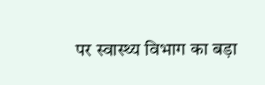पर स्वास्थ्य विभाग का बड़ा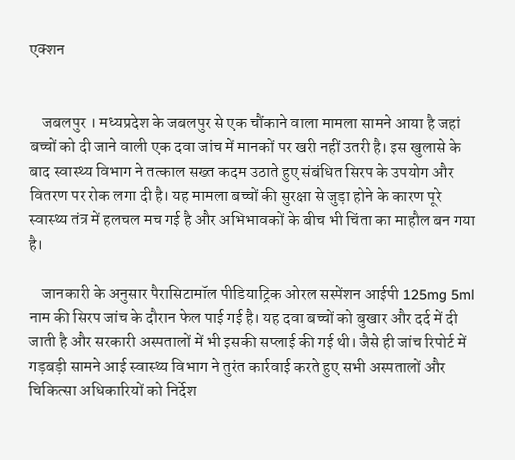एक्शन


    जबलपुर । मध्यप्रदेश के जबलपुर से एक चौंकाने वाला मामला सामने आया है जहां बच्चों को दी जाने वाली एक दवा जांच में मानकों पर खरी नहीं उतरी है। इस खुलासे के बाद स्वास्थ्य विभाग ने तत्काल सख्त कदम उठाते हुए संबंधित सिरप के उपयोग और वितरण पर रोक लगा दी है। यह मामला बच्चों की सुरक्षा से जुड़ा होने के कारण पूरे स्वास्थ्य तंत्र में हलचल मच गई है और अभिभावकों के बीच भी चिंता का माहौल बन गया है।

    जानकारी के अनुसार पैरासिटामॉल पीडियाट्रिक ओरल सस्पेंशन आईपी 125mg 5ml नाम की सिरप जांच के दौरान फेल पाई गई है। यह दवा बच्चों को बुखार और दर्द में दी जाती है और सरकारी अस्पतालों में भी इसकी सप्लाई की गई थी। जैसे ही जांच रिपोर्ट में गड़बड़ी सामने आई स्वास्थ्य विभाग ने तुरंत कार्रवाई करते हुए सभी अस्पतालों और चिकित्सा अधिकारियों को निर्देश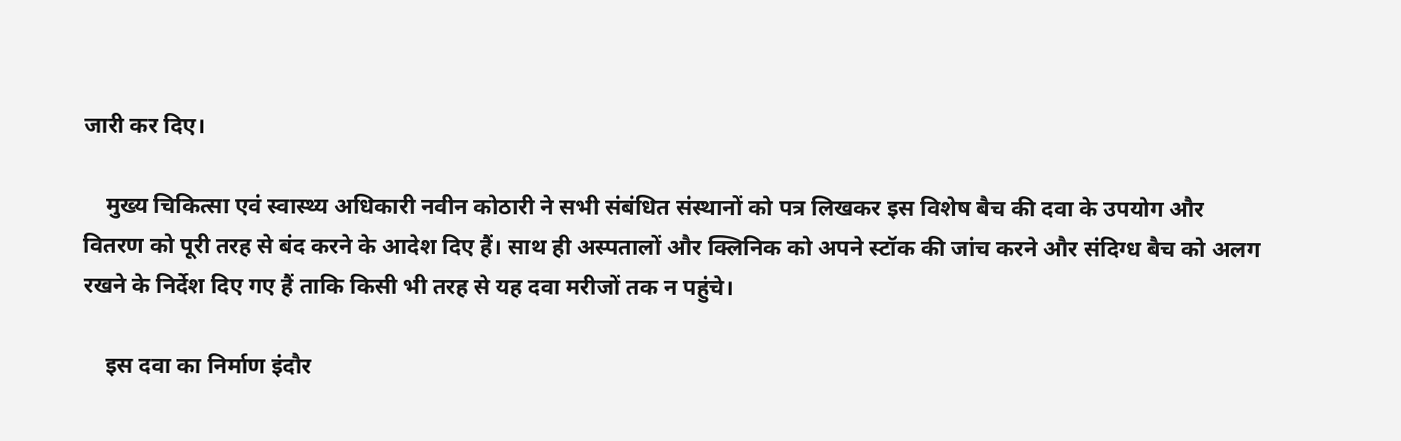जारी कर दिए।

    मुख्य चिकित्सा एवं स्वास्थ्य अधिकारी नवीन कोठारी ने सभी संबंधित संस्थानों को पत्र लिखकर इस विशेष बैच की दवा के उपयोग और वितरण को पूरी तरह से बंद करने के आदेश दिए हैं। साथ ही अस्पतालों और क्लिनिक को अपने स्टॉक की जांच करने और संदिग्ध बैच को अलग रखने के निर्देश दिए गए हैं ताकि किसी भी तरह से यह दवा मरीजों तक न पहुंचे।

    इस दवा का निर्माण इंदौर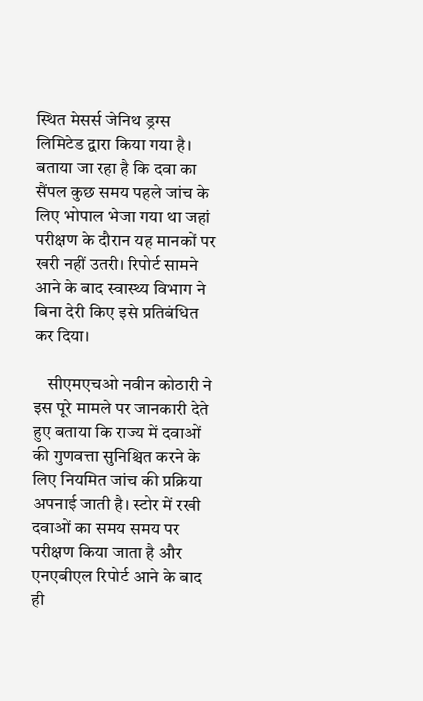स्थित मेसर्स जेनिथ ड्रग्स लिमिटेड द्वारा किया गया है। बताया जा रहा है कि दवा का सैंपल कुछ समय पहले जांच के लिए भोपाल भेजा गया था जहां परीक्षण के दौरान यह मानकों पर खरी नहीं उतरी। रिपोर्ट सामने आने के बाद स्वास्थ्य विभाग ने बिना देरी किए इसे प्रतिबंधित कर दिया।

    सीएमएचओ नवीन कोठारी ने इस पूरे मामले पर जानकारी देते हुए बताया कि राज्य में दवाओं की गुणवत्ता सुनिश्चित करने के लिए नियमित जांच की प्रक्रिया अपनाई जाती है। स्टोर में रखी दवाओं का समय समय पर परीक्षण किया जाता है और एनएबीएल रिपोर्ट आने के बाद ही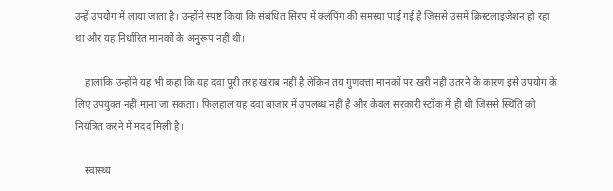उन्हें उपयोग में लाया जाता है। उन्होंने स्पष्ट किया कि संबंधित सिरप में क्लंपिंग की समस्या पाई गई है जिससे उसमें क्रिस्टलाइजेशन हो रहा था और यह निर्धारित मानकों के अनुरूप नहीं थी।

    हालांकि उन्होंने यह भी कहा कि यह दवा पूरी तरह खराब नहीं है लेकिन तय गुणवत्ता मानकों पर खरी नहीं उतरने के कारण इसे उपयोग के लिए उपयुक्त नहीं माना जा सकता। फिलहाल यह दवा बाजार में उपलब्ध नहीं है और केवल सरकारी स्टॉक में ही थी जिससे स्थिति को नियंत्रित करने में मदद मिली है।

    स्वास्थ्य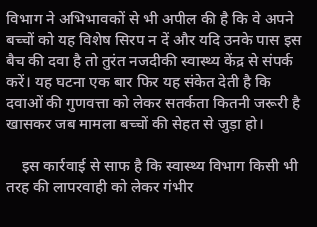विभाग ने अभिभावकों से भी अपील की है कि वे अपने बच्चों को यह विशेष सिरप न दें और यदि उनके पास इस बैच की दवा है तो तुरंत नजदीकी स्वास्थ्य केंद्र से संपर्क करें। यह घटना एक बार फिर यह संकेत देती है कि दवाओं की गुणवत्ता को लेकर सतर्कता कितनी जरूरी है खासकर जब मामला बच्चों की सेहत से जुड़ा हो।

    इस कार्रवाई से साफ है कि स्वास्थ्य विभाग किसी भी तरह की लापरवाही को लेकर गंभीर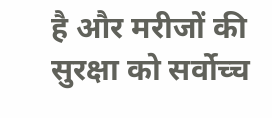है और मरीजों की सुरक्षा को सर्वोच्च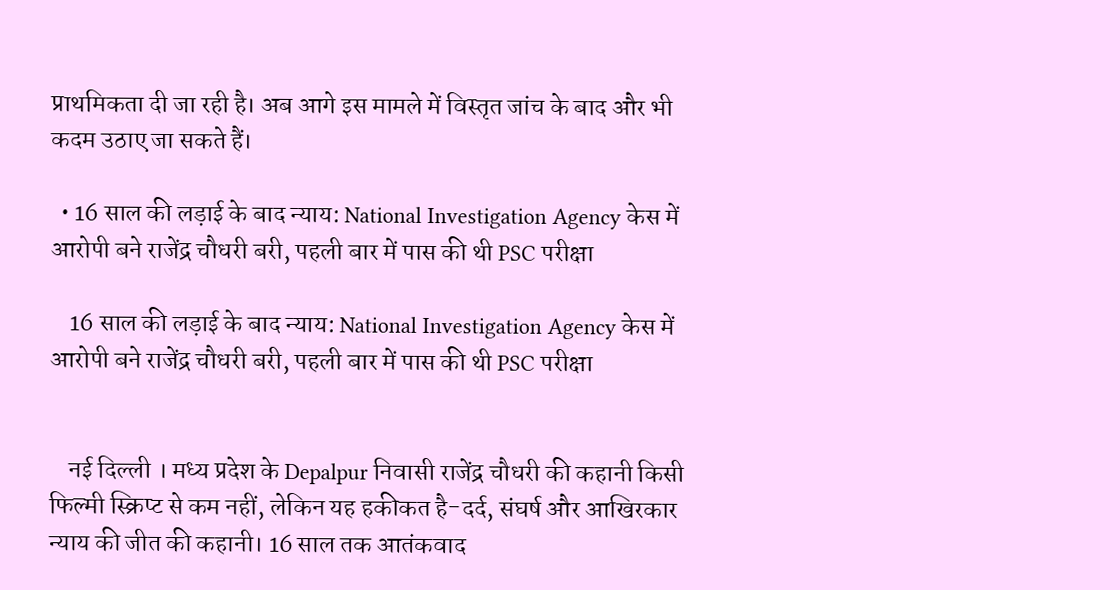प्राथमिकता दी जा रही है। अब आगे इस मामले में विस्तृत जांच के बाद और भी कदम उठाए जा सकते हैं।

  • 16 साल की लड़ाई के बाद न्याय: National Investigation Agency केस में आरोपी बने राजेंद्र चौधरी बरी, पहली बार में पास की थी PSC परीक्षा

    16 साल की लड़ाई के बाद न्याय: National Investigation Agency केस में आरोपी बने राजेंद्र चौधरी बरी, पहली बार में पास की थी PSC परीक्षा


    नई दिल्ली । मध्य प्रदेश के Depalpur निवासी राजेंद्र चौधरी की कहानी किसी फिल्मी स्क्रिप्ट से कम नहीं, लेकिन यह हकीकत है-दर्द, संघर्ष और आखिरकार न्याय की जीत की कहानी। 16 साल तक आतंकवाद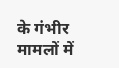के गंभीर मामलों में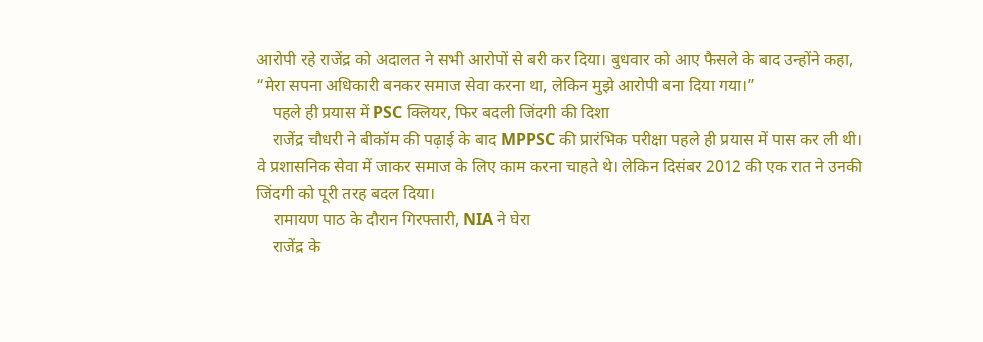आरोपी रहे राजेंद्र को अदालत ने सभी आरोपों से बरी कर दिया। बुधवार को आए फैसले के बाद उन्होंने कहा, “मेरा सपना अधिकारी बनकर समाज सेवा करना था, लेकिन मुझे आरोपी बना दिया गया।”
    पहले ही प्रयास में PSC क्लियर, फिर बदली जिंदगी की दिशा
    राजेंद्र चौधरी ने बीकॉम की पढ़ाई के बाद MPPSC की प्रारंभिक परीक्षा पहले ही प्रयास में पास कर ली थी। वे प्रशासनिक सेवा में जाकर समाज के लिए काम करना चाहते थे। लेकिन दिसंबर 2012 की एक रात ने उनकी जिंदगी को पूरी तरह बदल दिया।
    रामायण पाठ के दौरान गिरफ्तारी, NIA ने घेरा
    राजेंद्र के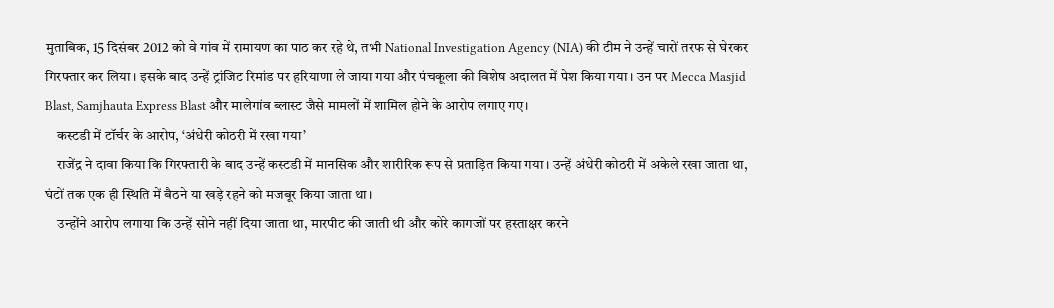मुताबिक, 15 दिसंबर 2012 को वे गांव में रामायण का पाठ कर रहे थे, तभी National Investigation Agency (NIA) की टीम ने उन्हें चारों तरफ से घेरकर गिरफ्तार कर लिया। इसके बाद उन्हें ट्रांजिट रिमांड पर हरियाणा ले जाया गया और पंचकूला की विशेष अदालत में पेश किया गया। उन पर Mecca Masjid Blast, Samjhauta Express Blast और मालेगांव ब्लास्ट जैसे मामलों में शामिल होने के आरोप लगाए गए।
    कस्टडी में टॉर्चर के आरोप, ‘अंधेरी कोठरी में रखा गया’
    राजेंद्र ने दावा किया कि गिरफ्तारी के बाद उन्हें कस्टडी में मानसिक और शारीरिक रूप से प्रताड़ित किया गया। उन्हें अंधेरी कोठरी में अकेले रखा जाता था, घंटों तक एक ही स्थिति में बैठने या खड़े रहने को मजबूर किया जाता था।
    उन्होंने आरोप लगाया कि उन्हें सोने नहीं दिया जाता था, मारपीट की जाती थी और कोरे कागजों पर हस्ताक्षर करने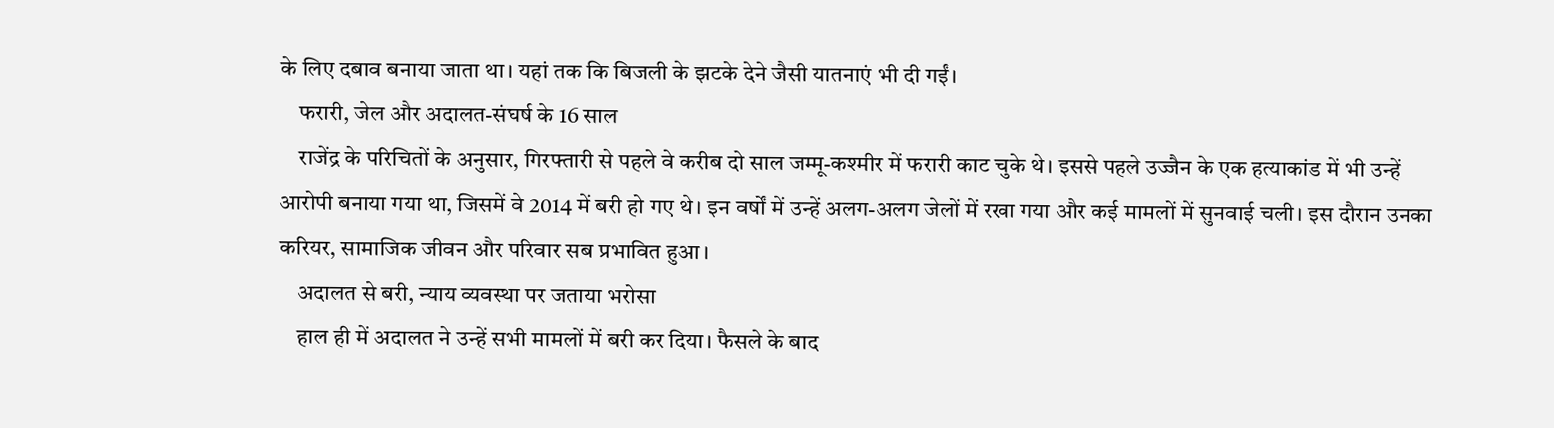के लिए दबाव बनाया जाता था। यहां तक कि बिजली के झटके देने जैसी यातनाएं भी दी गईं।
    फरारी, जेल और अदालत-संघर्ष के 16 साल
    राजेंद्र के परिचितों के अनुसार, गिरफ्तारी से पहले वे करीब दो साल जम्मू-कश्मीर में फरारी काट चुके थे। इससे पहले उज्जैन के एक हत्याकांड में भी उन्हें आरोपी बनाया गया था, जिसमें वे 2014 में बरी हो गए थे। इन वर्षों में उन्हें अलग-अलग जेलों में रखा गया और कई मामलों में सुनवाई चली। इस दौरान उनका करियर, सामाजिक जीवन और परिवार सब प्रभावित हुआ।
    अदालत से बरी, न्याय व्यवस्था पर जताया भरोसा
    हाल ही में अदालत ने उन्हें सभी मामलों में बरी कर दिया। फैसले के बाद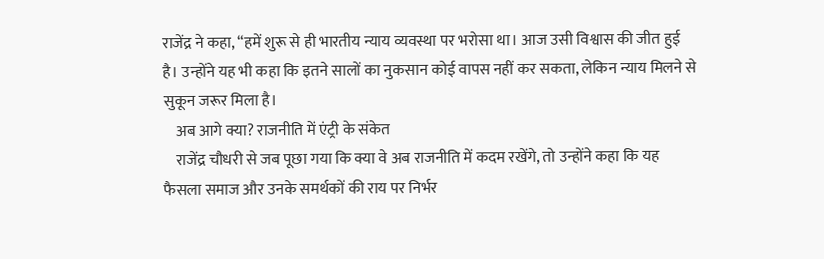राजेंद्र ने कहा, “हमें शुरू से ही भारतीय न्याय व्यवस्था पर भरोसा था। आज उसी विश्वास की जीत हुई है। उन्होंने यह भी कहा कि इतने सालों का नुकसान कोई वापस नहीं कर सकता, लेकिन न्याय मिलने से सुकून जरूर मिला है।
    अब आगे क्या? राजनीति में एंट्री के संकेत
    राजेंद्र चौधरी से जब पूछा गया कि क्या वे अब राजनीति में कदम रखेंगे, तो उन्होंने कहा कि यह फैसला समाज और उनके समर्थकों की राय पर निर्भर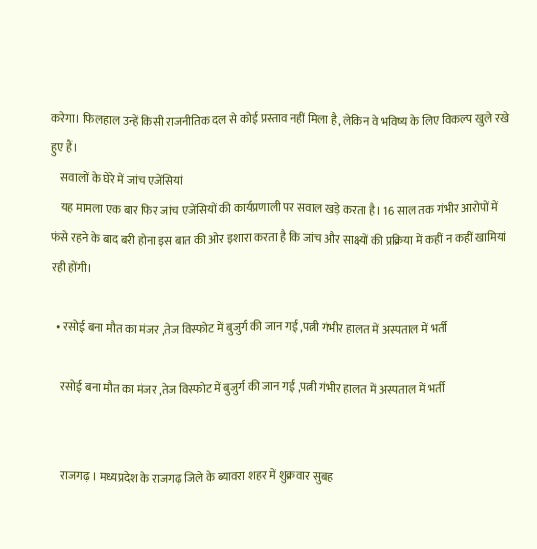करेगा। फिलहाल उन्हें किसी राजनीतिक दल से कोई प्रस्ताव नहीं मिला है, लेकिन वे भविष्य के लिए विकल्प खुले रखे हुए हैं।
    सवालों के घेरे में जांच एजेंसियां
    यह मामला एक बार फिर जांच एजेंसियों की कार्यप्रणाली पर सवाल खड़े करता है। 16 साल तक गंभीर आरोपों में फंसे रहने के बाद बरी होना इस बात की ओर इशारा करता है कि जांच और साक्ष्यों की प्रक्रिया में कहीं न कहीं खामियां रही होंगी।

  • रसोई बना मौत का मंजर ,तेज विस्फोट में बुजुर्ग की जान गई ,पत्नी गंभीर हालत में अस्पताल में भर्ती

    रसोई बना मौत का मंजर ,तेज विस्फोट में बुजुर्ग की जान गई ,पत्नी गंभीर हालत में अस्पताल में भर्ती


    राजगढ़ । मध्यप्रदेश के राजगढ़ जिले के ब्यावरा शहर में शुक्रवार सुबह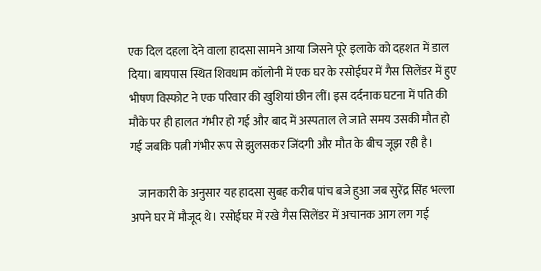एक दिल दहला देने वाला हादसा सामने आया जिसने पूरे इलाके को दहशत में डाल दिया। बायपास स्थित शिवधाम कॉलोनी में एक घर के रसोईघर में गैस सिलेंडर में हुए भीषण विस्फोट ने एक परिवार की खुशियां छीन लीं। इस दर्दनाक घटना में पति की मौके पर ही हालत गंभीर हो गई और बाद में अस्पताल ले जाते समय उसकी मौत हो गई जबकि पत्नी गंभीर रूप से झुलसकर जिंदगी और मौत के बीच जूझ रही है।

    जानकारी के अनुसार यह हादसा सुबह करीब पांच बजे हुआ जब सुरेंद्र सिंह भल्ला अपने घर में मौजूद थे। रसोईघर में रखे गैस सिलेंडर में अचानक आग लग गई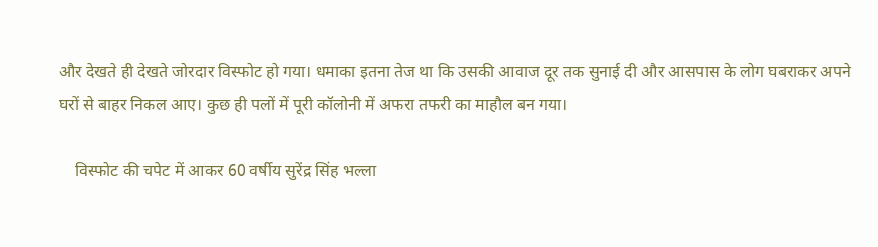और देखते ही देखते जोरदार विस्फोट हो गया। धमाका इतना तेज था कि उसकी आवाज दूर तक सुनाई दी और आसपास के लोग घबराकर अपने घरों से बाहर निकल आए। कुछ ही पलों में पूरी कॉलोनी में अफरा तफरी का माहौल बन गया।

    विस्फोट की चपेट में आकर 60 वर्षीय सुरेंद्र सिंह भल्ला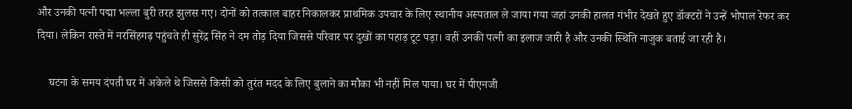और उनकी पत्नी पद्मा भल्ला बुरी तरह झुलस गए। दोनों को तत्काल बाहर निकालकर प्राथमिक उपचार के लिए स्थानीय अस्पताल ले जाया गया जहां उनकी हालत गंभीर देखते हुए डॉक्टरों ने उन्हें भोपाल रेफर कर दिया। लेकिन रास्ते में नरसिंहगढ़ पहुंचते ही सुरेंद्र सिंह ने दम तोड़ दिया जिससे परिवार पर दुखों का पहाड़ टूट पड़ा। वहीं उनकी पत्नी का इलाज जारी है और उनकी स्थिति नाजुक बताई जा रही है।

    घटना के समय दंपती घर में अकेले थे जिससे किसी को तुरंत मदद के लिए बुलाने का मौका भी नहीं मिल पाया। घर में पीएनजी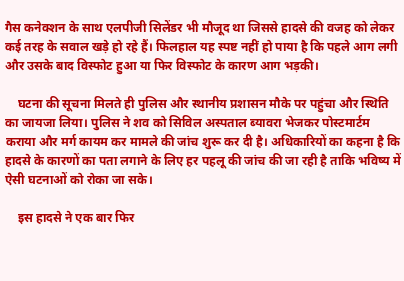गैस कनेक्शन के साथ एलपीजी सिलेंडर भी मौजूद था जिससे हादसे की वजह को लेकर कई तरह के सवाल खड़े हो रहे हैं। फिलहाल यह स्पष्ट नहीं हो पाया है कि पहले आग लगी और उसके बाद विस्फोट हुआ या फिर विस्फोट के कारण आग भड़की।

    घटना की सूचना मिलते ही पुलिस और स्थानीय प्रशासन मौके पर पहुंचा और स्थिति का जायजा लिया। पुलिस ने शव को सिविल अस्पताल ब्यावरा भेजकर पोस्टमार्टम कराया और मर्ग कायम कर मामले की जांच शुरू कर दी है। अधिकारियों का कहना है कि हादसे के कारणों का पता लगाने के लिए हर पहलू की जांच की जा रही है ताकि भविष्य में ऐसी घटनाओं को रोका जा सके।

    इस हादसे ने एक बार फिर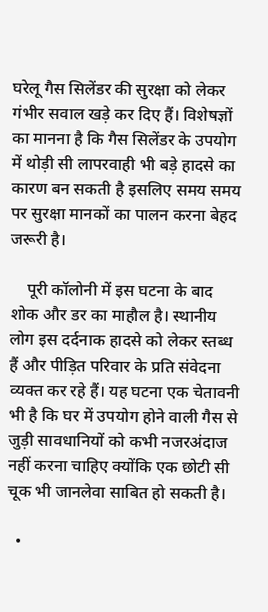घरेलू गैस सिलेंडर की सुरक्षा को लेकर गंभीर सवाल खड़े कर दिए हैं। विशेषज्ञों का मानना है कि गैस सिलेंडर के उपयोग में थोड़ी सी लापरवाही भी बड़े हादसे का कारण बन सकती है इसलिए समय समय पर सुरक्षा मानकों का पालन करना बेहद जरूरी है।

    पूरी कॉलोनी में इस घटना के बाद शोक और डर का माहौल है। स्थानीय लोग इस दर्दनाक हादसे को लेकर स्तब्ध हैं और पीड़ित परिवार के प्रति संवेदना व्यक्त कर रहे हैं। यह घटना एक चेतावनी भी है कि घर में उपयोग होने वाली गैस से जुड़ी सावधानियों को कभी नजरअंदाज नहीं करना चाहिए क्योंकि एक छोटी सी चूक भी जानलेवा साबित हो सकती है।

  •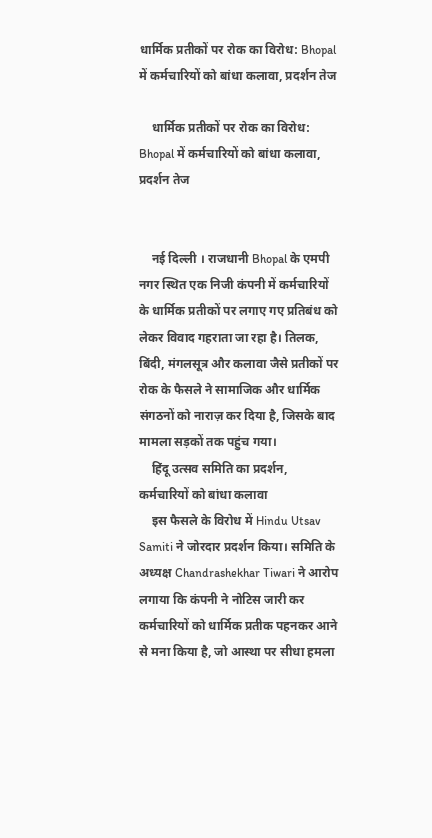धार्मिक प्रतीकों पर रोक का विरोध: Bhopal में कर्मचारियों को बांधा कलावा, प्रदर्शन तेज

    धार्मिक प्रतीकों पर रोक का विरोध: Bhopal में कर्मचारियों को बांधा कलावा, प्रदर्शन तेज


    नई दिल्ली । राजधानी Bhopal के एमपी नगर स्थित एक निजी कंपनी में कर्मचारियों के धार्मिक प्रतीकों पर लगाए गए प्रतिबंध को लेकर विवाद गहराता जा रहा है। तिलक, बिंदी, मंगलसूत्र और कलावा जैसे प्रतीकों पर रोक के फैसले ने सामाजिक और धार्मिक संगठनों को नाराज़ कर दिया है, जिसके बाद मामला सड़कों तक पहुंच गया।
    हिंदू उत्सव समिति का प्रदर्शन, कर्मचारियों को बांधा कलावा
    इस फैसले के विरोध में Hindu Utsav Samiti ने जोरदार प्रदर्शन किया। समिति के अध्यक्ष Chandrashekhar Tiwari ने आरोप लगाया कि कंपनी ने नोटिस जारी कर कर्मचारियों को धार्मिक प्रतीक पहनकर आने से मना किया है, जो आस्था पर सीधा हमला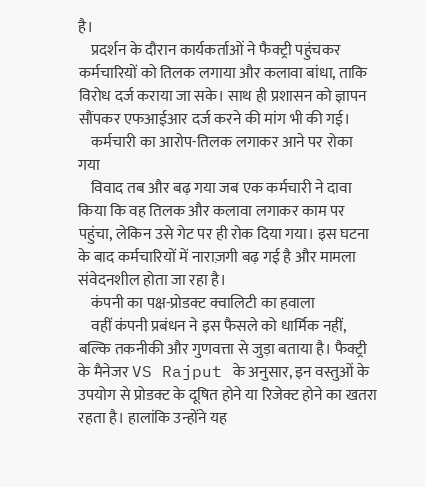है।
    प्रदर्शन के दौरान कार्यकर्ताओं ने फैक्ट्री पहुंचकर कर्मचारियों को तिलक लगाया और कलावा बांधा, ताकि विरोध दर्ज कराया जा सके। साथ ही प्रशासन को ज्ञापन सौंपकर एफआईआर दर्ज करने की मांग भी की गई।
    कर्मचारी का आरोप-तिलक लगाकर आने पर रोका गया
    विवाद तब और बढ़ गया जब एक कर्मचारी ने दावा किया कि वह तिलक और कलावा लगाकर काम पर पहुंचा, लेकिन उसे गेट पर ही रोक दिया गया। इस घटना के बाद कर्मचारियों में नाराज़गी बढ़ गई है और मामला संवेदनशील होता जा रहा है।
    कंपनी का पक्ष-प्रोडक्ट क्वालिटी का हवाला
    वहीं कंपनी प्रबंधन ने इस फैसले को धार्मिक नहीं, बल्कि तकनीकी और गुणवत्ता से जुड़ा बताया है। फैक्ट्री के मैनेजर VS Rajput के अनुसार, इन वस्तुओं के उपयोग से प्रोडक्ट के दूषित होने या रिजेक्ट होने का खतरा रहता है। हालांकि उन्होंने यह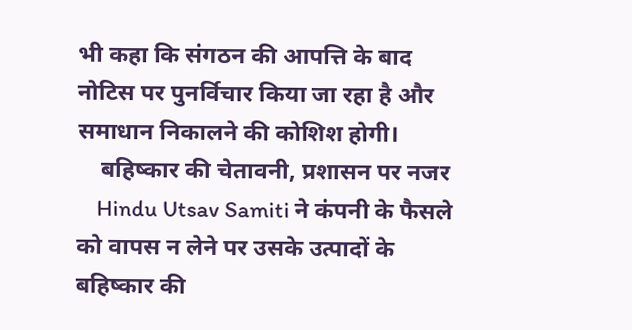भी कहा कि संगठन की आपत्ति के बाद नोटिस पर पुनर्विचार किया जा रहा है और समाधान निकालने की कोशिश होगी।
    बहिष्कार की चेतावनी, प्रशासन पर नजर
    Hindu Utsav Samiti ने कंपनी के फैसले को वापस न लेने पर उसके उत्पादों के बहिष्कार की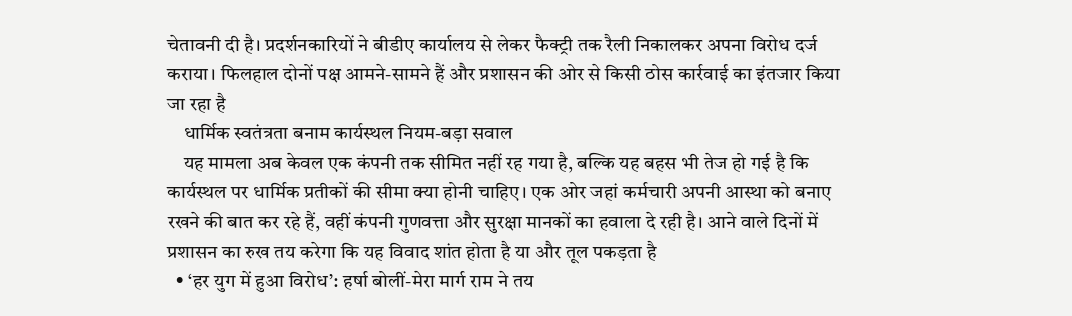चेतावनी दी है। प्रदर्शनकारियों ने बीडीए कार्यालय से लेकर फैक्ट्री तक रैली निकालकर अपना विरोध दर्ज कराया। फिलहाल दोनों पक्ष आमने-सामने हैं और प्रशासन की ओर से किसी ठोस कार्रवाई का इंतजार किया जा रहा है
    धार्मिक स्वतंत्रता बनाम कार्यस्थल नियम-बड़ा सवाल
    यह मामला अब केवल एक कंपनी तक सीमित नहीं रह गया है, बल्कि यह बहस भी तेज हो गई है कि कार्यस्थल पर धार्मिक प्रतीकों की सीमा क्या होनी चाहिए। एक ओर जहां कर्मचारी अपनी आस्था को बनाए रखने की बात कर रहे हैं, वहीं कंपनी गुणवत्ता और सुरक्षा मानकों का हवाला दे रही है। आने वाले दिनों में प्रशासन का रुख तय करेगा कि यह विवाद शांत होता है या और तूल पकड़ता है
  • ‘हर युग में हुआ विरोध’: हर्षा बोलीं-मेरा मार्ग राम ने तय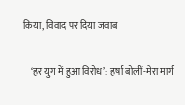किया, विवाद पर दिया जवाब

    ‘हर युग में हुआ विरोध’: हर्षा बोलीं-मेरा मार्ग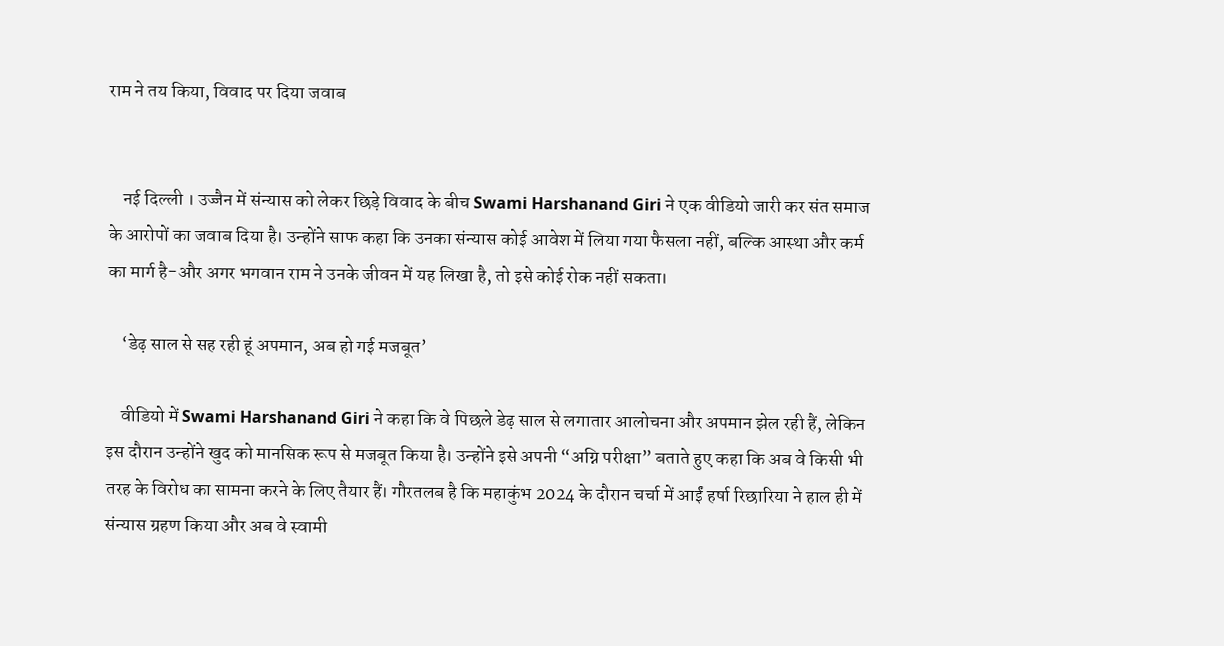राम ने तय किया, विवाद पर दिया जवाब


    नई दिल्ली । उज्जैन में संन्यास को लेकर छिड़े विवाद के बीच Swami Harshanand Giri ने एक वीडियो जारी कर संत समाज के आरोपों का जवाब दिया है। उन्होंने साफ कहा कि उनका संन्यास कोई आवेश में लिया गया फैसला नहीं, बल्कि आस्था और कर्म का मार्ग है-और अगर भगवान राम ने उनके जीवन में यह लिखा है, तो इसे कोई रोक नहीं सकता।

    ‘डेढ़ साल से सह रही हूं अपमान, अब हो गई मजबूत’

    वीडियो में Swami Harshanand Giri ने कहा कि वे पिछले डेढ़ साल से लगातार आलोचना और अपमान झेल रही हैं, लेकिन इस दौरान उन्होंने खुद को मानसिक रूप से मजबूत किया है। उन्होंने इसे अपनी “अग्नि परीक्षा” बताते हुए कहा कि अब वे किसी भी तरह के विरोध का सामना करने के लिए तैयार हैं। गौरतलब है कि महाकुंभ 2024 के दौरान चर्चा में आईं हर्षा रिछारिया ने हाल ही में संन्यास ग्रहण किया और अब वे स्वामी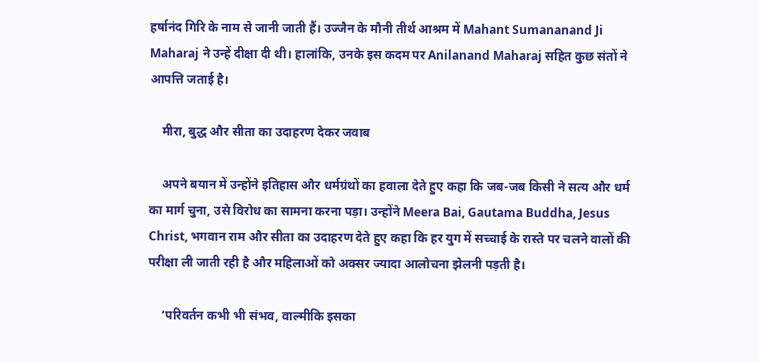हर्षानंद गिरि के नाम से जानी जाती हैं। उज्जैन के मौनी तीर्थ आश्रम में Mahant Sumananand Ji Maharaj ने उन्हें दीक्षा दी थी। हालांकि, उनके इस कदम पर Anilanand Maharaj सहित कुछ संतों ने आपत्ति जताई है।

    मीरा, बुद्ध और सीता का उदाहरण देकर जवाब

    अपने बयान में उन्होंने इतिहास और धर्मग्रंथों का हवाला देते हुए कहा कि जब-जब किसी ने सत्य और धर्म का मार्ग चुना, उसे विरोध का सामना करना पड़ा। उन्होंने Meera Bai, Gautama Buddha, Jesus Christ, भगवान राम और सीता का उदाहरण देते हुए कहा कि हर युग में सच्चाई के रास्ते पर चलने वालों की परीक्षा ली जाती रही है और महिलाओं को अक्सर ज्यादा आलोचना झेलनी पड़ती है।

    ‘परिवर्तन कभी भी संभव, वाल्मीकि इसका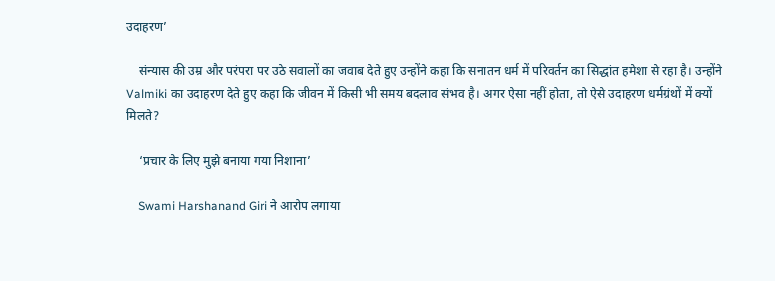उदाहरण’

    संन्यास की उम्र और परंपरा पर उठे सवालों का जवाब देते हुए उन्होंने कहा कि सनातन धर्म में परिवर्तन का सिद्धांत हमेशा से रहा है। उन्होंने Valmiki का उदाहरण देते हुए कहा कि जीवन में किसी भी समय बदलाव संभव है। अगर ऐसा नहीं होता, तो ऐसे उदाहरण धर्मग्रंथों में क्यों मिलते?

    ‘प्रचार के लिए मुझे बनाया गया निशाना’

    Swami Harshanand Giri ने आरोप लगाया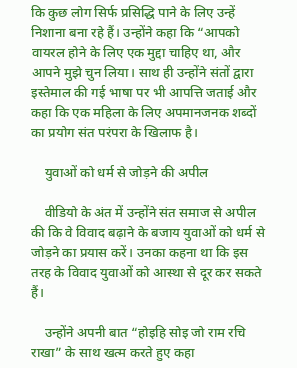कि कुछ लोग सिर्फ प्रसिद्धि पाने के लिए उन्हें निशाना बना रहे हैं। उन्होंने कहा कि “आपको वायरल होने के लिए एक मुद्दा चाहिए था, और आपने मुझे चुन लिया। साथ ही उन्होंने संतों द्वारा इस्तेमाल की गई भाषा पर भी आपत्ति जताई और कहा कि एक महिला के लिए अपमानजनक शब्दों का प्रयोग संत परंपरा के खिलाफ है।

    युवाओं को धर्म से जोड़ने की अपील

    वीडियो के अंत में उन्होंने संत समाज से अपील की कि वे विवाद बढ़ाने के बजाय युवाओं को धर्म से जोड़ने का प्रयास करें। उनका कहना था कि इस तरह के विवाद युवाओं को आस्था से दूर कर सकते हैं।

    उन्होंने अपनी बात “होइहि सोइ जो राम रचि राखा” के साथ खत्म करते हुए कहा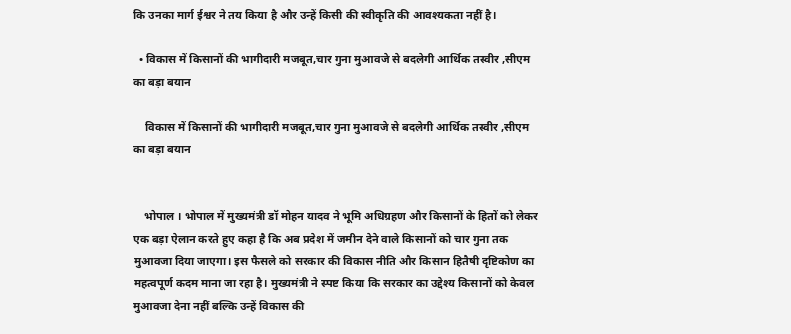कि उनका मार्ग ईश्वर ने तय किया है और उन्हें किसी की स्वीकृति की आवश्यकता नहीं है।

  • विकास में किसानों की भागीदारी मजबूत,चार गुना मुआवजे से बदलेगी आर्थिक तस्वीर ,सीएम का बड़ा बयान

    विकास में किसानों की भागीदारी मजबूत,चार गुना मुआवजे से बदलेगी आर्थिक तस्वीर ,सीएम का बड़ा बयान


    भोपाल । भोपाल में मुख्यमंत्री डॉ मोहन यादव ने भूमि अधिग्रहण और किसानों के हितों को लेकर एक बड़ा ऐलान करते हुए कहा है कि अब प्रदेश में जमीन देने वाले किसानों को चार गुना तक मुआवजा दिया जाएगा। इस फैसले को सरकार की विकास नीति और किसान हितैषी दृष्टिकोण का महत्वपूर्ण कदम माना जा रहा है। मुख्यमंत्री ने स्पष्ट किया कि सरकार का उद्देश्य किसानों को केवल मुआवजा देना नहीं बल्कि उन्हें विकास की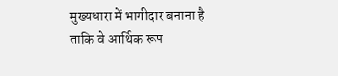मुख्यधारा में भागीदार बनाना है ताकि वे आर्थिक रूप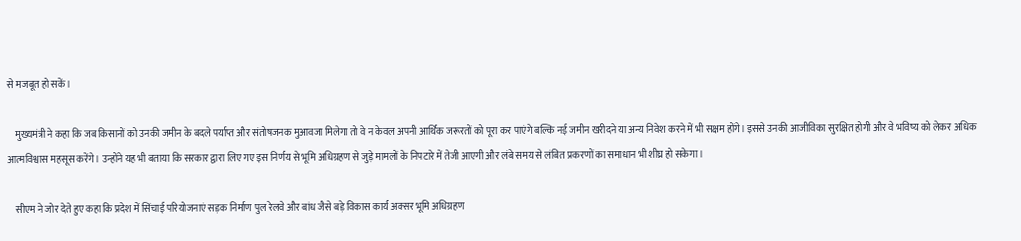से मजबूत हो सकें।

    मुख्यमंत्री ने कहा कि जब किसानों को उनकी जमीन के बदले पर्याप्त और संतोषजनक मुआवजा मिलेगा तो वे न केवल अपनी आर्थिक जरूरतों को पूरा कर पाएंगे बल्कि नई जमीन खरीदने या अन्य निवेश करने में भी सक्षम होंगे। इससे उनकी आजीविका सुरक्षित होगी और वे भविष्य को लेकर अधिक आत्मविश्वास महसूस करेंगे। उन्होंने यह भी बताया कि सरकार द्वारा लिए गए इस निर्णय से भूमि अधिग्रहण से जुड़े मामलों के निपटारे में तेजी आएगी और लंबे समय से लंबित प्रकरणों का समाधान भी शीघ्र हो सकेगा।

    सीएम ने जोर देते हुए कहा कि प्रदेश में सिंचाई परियोजनाएं सड़क निर्माण पुल रेलवे और बांध जैसे बड़े विकास कार्य अक्सर भूमि अधिग्रहण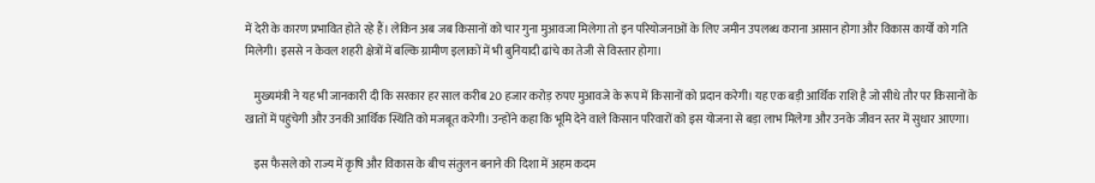में देरी के कारण प्रभावित होते रहे हैं। लेकिन अब जब किसानों को चार गुना मुआवजा मिलेगा तो इन परियोजनाओं के लिए जमीन उपलब्ध कराना आसान होगा और विकास कार्यों को गति मिलेगी। इससे न केवल शहरी क्षेत्रों में बल्कि ग्रामीण इलाकों में भी बुनियादी ढांचे का तेजी से विस्तार होगा।

    मुख्यमंत्री ने यह भी जानकारी दी कि सरकार हर साल करीब 20 हजार करोड़ रुपए मुआवजे के रूप में किसानों को प्रदान करेगी। यह एक बड़ी आर्थिक राशि है जो सीधे तौर पर किसानों के खातों में पहुंचेगी और उनकी आर्थिक स्थिति को मजबूत करेगी। उन्होंने कहा कि भूमि देने वाले किसान परिवारों को इस योजना से बड़ा लाभ मिलेगा और उनके जीवन स्तर में सुधार आएगा।

    इस फैसले को राज्य में कृषि और विकास के बीच संतुलन बनाने की दिशा में अहम कदम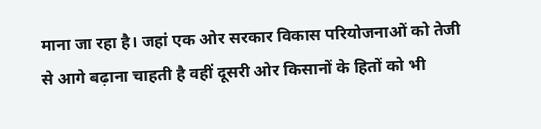माना जा रहा है। जहां एक ओर सरकार विकास परियोजनाओं को तेजी से आगे बढ़ाना चाहती है वहीं दूसरी ओर किसानों के हितों को भी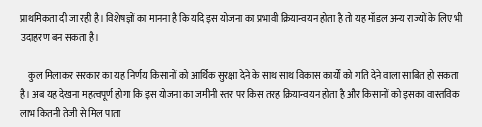प्राथमिकता दी जा रही है। विशेषज्ञों का मानना है कि यदि इस योजना का प्रभावी क्रियान्वयन होता है तो यह मॉडल अन्य राज्यों के लिए भी उदाहरण बन सकता है।

    कुल मिलाकर सरकार का यह निर्णय किसानों को आर्थिक सुरक्षा देने के साथ साथ विकास कार्यों को गति देने वाला साबित हो सकता है। अब यह देखना महत्वपूर्ण होगा कि इस योजना का जमीनी स्तर पर किस तरह क्रियान्वयन होता है और किसानों को इसका वास्तविक लाभ कितनी तेजी से मिल पाता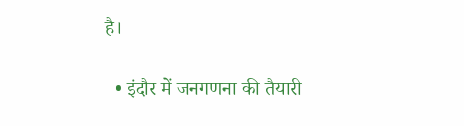है।

  • इंदौर में जनगणना की तैयारी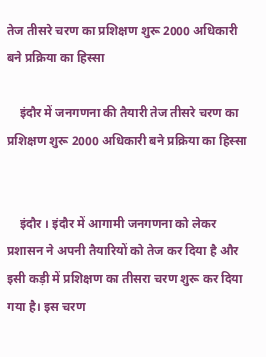तेज तीसरे चरण का प्रशिक्षण शुरू 2000 अधिकारी बने प्रक्रिया का हिस्सा

    इंदौर में जनगणना की तैयारी तेज तीसरे चरण का प्रशिक्षण शुरू 2000 अधिकारी बने प्रक्रिया का हिस्सा


    इंदौर । इंदौर में आगामी जनगणना को लेकर प्रशासन ने अपनी तैयारियों को तेज कर दिया है और इसी कड़ी में प्रशिक्षण का तीसरा चरण शुरू कर दिया गया है। इस चरण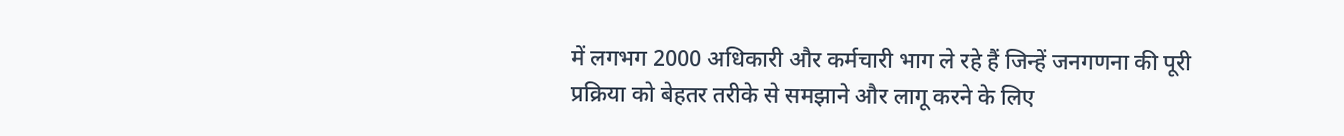में लगभग 2000 अधिकारी और कर्मचारी भाग ले रहे हैं जिन्हें जनगणना की पूरी प्रक्रिया को बेहतर तरीके से समझाने और लागू करने के लिए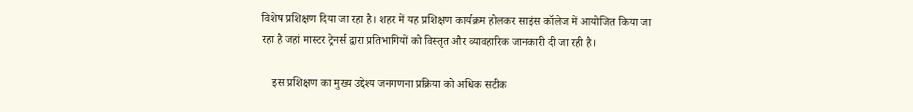विशेष प्रशिक्षण दिया जा रहा है। शहर में यह प्रशिक्षण कार्यक्रम होलकर साइंस कॉलेज में आयोजित किया जा रहा है जहां मास्टर ट्रेनर्स द्वारा प्रतिभागियों को विस्तृत और व्यावहारिक जानकारी दी जा रही है।

    इस प्रशिक्षण का मुख्य उद्देश्य जनगणना प्रक्रिया को अधिक सटीक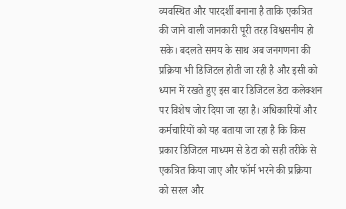व्यवस्थित और पारदर्शी बनाना है ताकि एकत्रित की जाने वाली जानकारी पूरी तरह विश्वसनीय हो सके। बदलते समय के साथ अब जनगणना की प्रक्रिया भी डिजिटल होती जा रही है और इसी को ध्यान में रखते हुए इस बार डिजिटल डेटा कलेक्शन पर विशेष जोर दिया जा रहा है। अधिकारियों और कर्मचारियों को यह बताया जा रहा है कि किस प्रकार डिजिटल माध्यम से डेटा को सही तरीके से एकत्रित किया जाए और फॉर्म भरने की प्रक्रिया को सरल और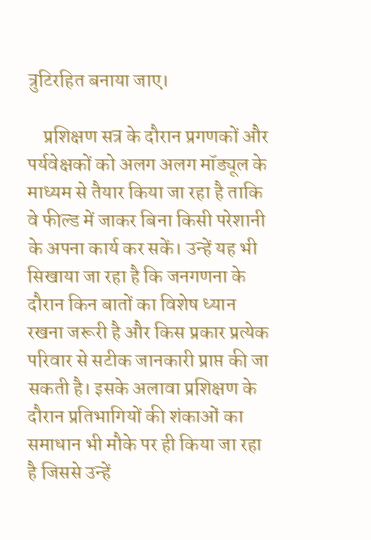त्रुटिरहित बनाया जाए।

    प्रशिक्षण सत्र के दौरान प्रगणकों और पर्यवेक्षकों को अलग अलग मॉड्यूल के माध्यम से तैयार किया जा रहा है ताकि वे फील्ड में जाकर बिना किसी परेशानी के अपना कार्य कर सकें। उन्हें यह भी सिखाया जा रहा है कि जनगणना के दौरान किन बातों का विशेष ध्यान रखना जरूरी है और किस प्रकार प्रत्येक परिवार से सटीक जानकारी प्राप्त की जा सकती है। इसके अलावा प्रशिक्षण के दौरान प्रतिभागियों की शंकाओं का समाधान भी मौके पर ही किया जा रहा है जिससे उन्हें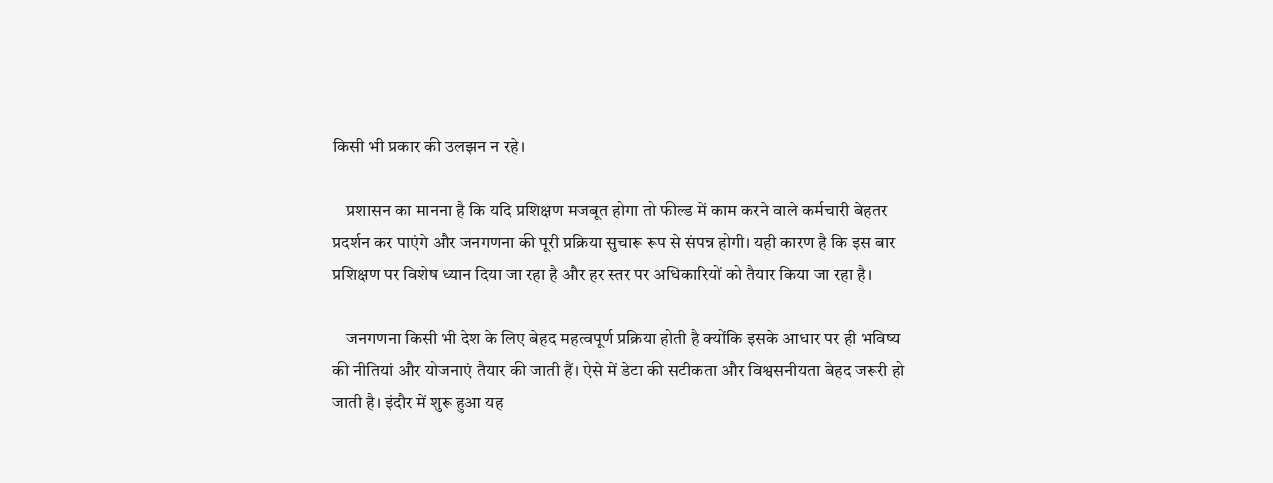किसी भी प्रकार की उलझन न रहे।

    प्रशासन का मानना है कि यदि प्रशिक्षण मजबूत होगा तो फील्ड में काम करने वाले कर्मचारी बेहतर प्रदर्शन कर पाएंगे और जनगणना की पूरी प्रक्रिया सुचारू रूप से संपन्न होगी। यही कारण है कि इस बार प्रशिक्षण पर विशेष ध्यान दिया जा रहा है और हर स्तर पर अधिकारियों को तैयार किया जा रहा है।

    जनगणना किसी भी देश के लिए बेहद महत्वपूर्ण प्रक्रिया होती है क्योंकि इसके आधार पर ही भविष्य की नीतियां और योजनाएं तैयार की जाती हैं। ऐसे में डेटा की सटीकता और विश्वसनीयता बेहद जरूरी हो जाती है। इंदौर में शुरू हुआ यह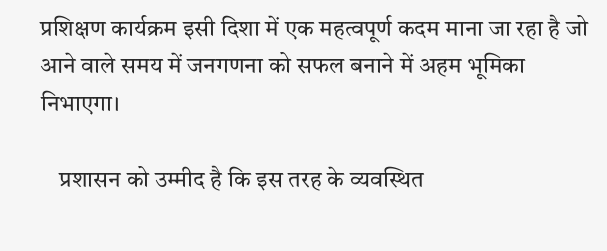प्रशिक्षण कार्यक्रम इसी दिशा में एक महत्वपूर्ण कदम माना जा रहा है जो आने वाले समय में जनगणना को सफल बनाने में अहम भूमिका निभाएगा।

    प्रशासन को उम्मीद है कि इस तरह के व्यवस्थित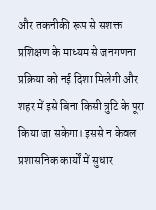और तकनीकी रूप से सशक्त प्रशिक्षण के माध्यम से जनगणना प्रक्रिया को नई दिशा मिलेगी और शहर में इसे बिना किसी त्रुटि के पूरा किया जा सकेगा। इससे न केवल प्रशासनिक कार्यों में सुधार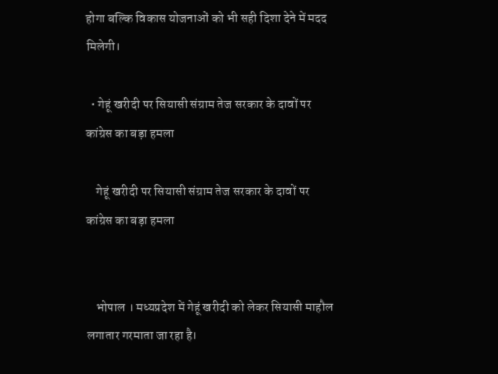होगा बल्कि विकास योजनाओं को भी सही दिशा देने में मदद मिलेगी।

  • गेहूं खरीदी पर सियासी संग्राम तेज सरकार के दावों पर कांग्रेस का बड़ा हमला

    गेहूं खरीदी पर सियासी संग्राम तेज सरकार के दावों पर कांग्रेस का बड़ा हमला


    भोपाल । मध्यप्रदेश में गेहूं खरीदी को लेकर सियासी माहौल लगातार गरमाता जा रहा है।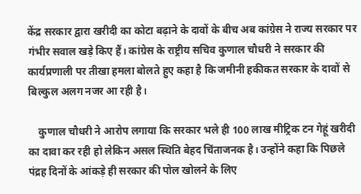केंद्र सरकार द्वारा खरीदी का कोटा बढ़ाने के दावों के बीच अब कांग्रेस ने राज्य सरकार पर गंभीर सवाल खड़े किए हैं। कांग्रेस के राष्ट्रीय सचिव कुणाल चौधरी ने सरकार की कार्यप्रणाली पर तीखा हमला बोलते हुए कहा है कि जमीनी हकीकत सरकार के दावों से बिल्कुल अलग नजर आ रही है।

    कुणाल चौधरी ने आरोप लगाया कि सरकार भले ही 100 लाख मीट्रिक टन गेहूं खरीदी का दावा कर रही हो लेकिन असल स्थिति बेहद चिंताजनक है। उन्होंने कहा कि पिछले पंद्रह दिनों के आंकड़े ही सरकार की पोल खोलने के लिए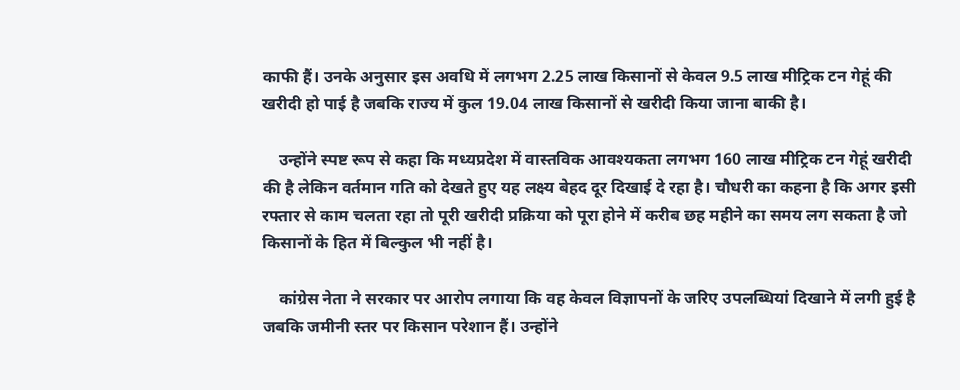काफी हैं। उनके अनुसार इस अवधि में लगभग 2.25 लाख किसानों से केवल 9.5 लाख मीट्रिक टन गेहूं की खरीदी हो पाई है जबकि राज्य में कुल 19.04 लाख किसानों से खरीदी किया जाना बाकी है।

    उन्होंने स्पष्ट रूप से कहा कि मध्यप्रदेश में वास्तविक आवश्यकता लगभग 160 लाख मीट्रिक टन गेहूं खरीदी की है लेकिन वर्तमान गति को देखते हुए यह लक्ष्य बेहद दूर दिखाई दे रहा है। चौधरी का कहना है कि अगर इसी रफ्तार से काम चलता रहा तो पूरी खरीदी प्रक्रिया को पूरा होने में करीब छह महीने का समय लग सकता है जो किसानों के हित में बिल्कुल भी नहीं है।

    कांग्रेस नेता ने सरकार पर आरोप लगाया कि वह केवल विज्ञापनों के जरिए उपलब्धियां दिखाने में लगी हुई है जबकि जमीनी स्तर पर किसान परेशान हैं। उन्होंने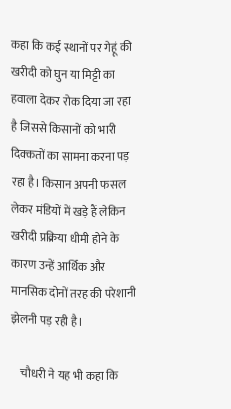कहा कि कई स्थानों पर गेहूं की खरीदी को घुन या मिट्टी का हवाला देकर रोक दिया जा रहा है जिससे किसानों को भारी दिक्कतों का सामना करना पड़ रहा है। किसान अपनी फसल लेकर मंडियों में खड़े हैं लेकिन खरीदी प्रक्रिया धीमी होने के कारण उन्हें आर्थिक और मानसिक दोनों तरह की परेशानी झेलनी पड़ रही है।

    चौधरी ने यह भी कहा कि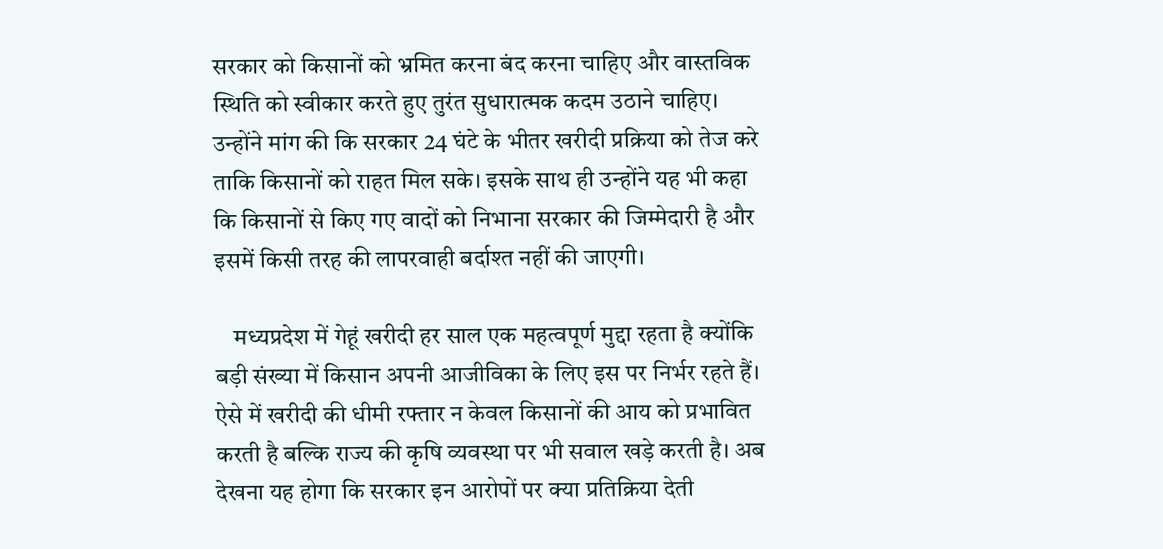सरकार को किसानों को भ्रमित करना बंद करना चाहिए और वास्तविक स्थिति को स्वीकार करते हुए तुरंत सुधारात्मक कदम उठाने चाहिए। उन्होंने मांग की कि सरकार 24 घंटे के भीतर खरीदी प्रक्रिया को तेज करे ताकि किसानों को राहत मिल सके। इसके साथ ही उन्होंने यह भी कहा कि किसानों से किए गए वादों को निभाना सरकार की जिम्मेदारी है और इसमें किसी तरह की लापरवाही बर्दाश्त नहीं की जाएगी।

    मध्यप्रदेश में गेहूं खरीदी हर साल एक महत्वपूर्ण मुद्दा रहता है क्योंकि बड़ी संख्या में किसान अपनी आजीविका के लिए इस पर निर्भर रहते हैं। ऐसे में खरीदी की धीमी रफ्तार न केवल किसानों की आय को प्रभावित करती है बल्कि राज्य की कृषि व्यवस्था पर भी सवाल खड़े करती है। अब देखना यह होगा कि सरकार इन आरोपों पर क्या प्रतिक्रिया देती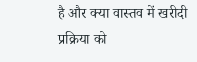है और क्या वास्तव में खरीदी प्रक्रिया को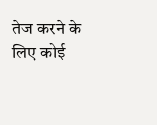तेज करने के लिए कोई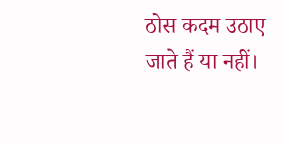ठोस कदम उठाए जाते हैं या नहीं।